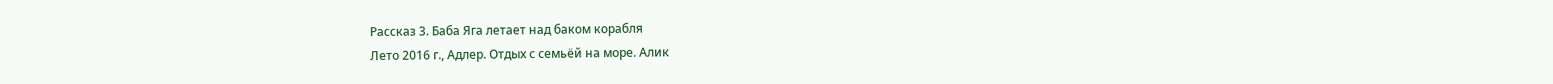Рассказ 3. Баба Яга летает над баком корабля
Лето 2016 г., Адлер. Отдых с семьёй на море. Алик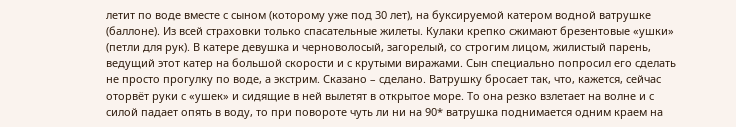летит по воде вместе с сыном (которому уже под 30 лет), на буксируемой катером водной ватрушке (баллоне). Из всей страховки только спасательные жилеты. Кулаки крепко сжимают брезентовые «ушки» (петли для рук). В катере девушка и черноволосый, загорелый, со строгим лицом, жилистый парень, ведущий этот катер на большой скорости и с крутыми виражами. Сын специально попросил его сделать не просто прогулку по воде, а экстрим. Сказано – сделано. Ватрушку бросает так, что, кажется, сейчас оторвёт руки с «ушек» и сидящие в ней вылетят в открытое море. То она резко взлетает на волне и с силой падает опять в воду, то при повороте чуть ли ни на 90* ватрушка поднимается одним краем на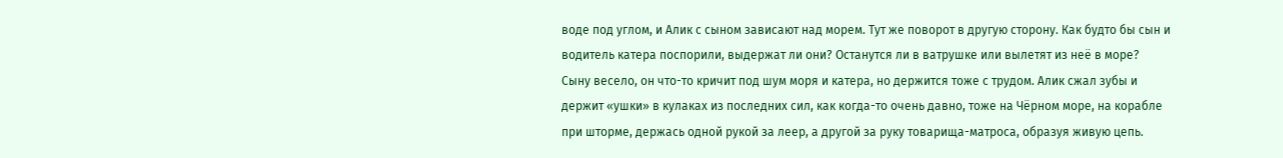воде под углом, и Алик с сыном зависают над морем. Тут же поворот в другую сторону. Как будто бы сын и водитель катера поспорили, выдержат ли они? Останутся ли в ватрушке или вылетят из неё в море? Сыну весело, он что-то кричит под шум моря и катера, но держится тоже с трудом. Алик сжал зубы и держит «ушки» в кулаках из последних сил, как когда-то очень давно, тоже на Чёрном море, на корабле при шторме, держась одной рукой за леер, а другой за руку товарища-матроса, образуя живую цепь.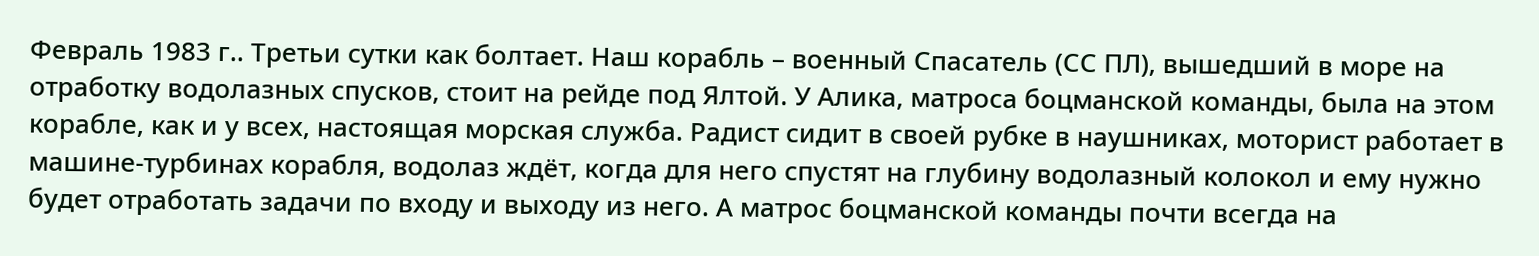Февраль 1983 г.. Третьи сутки как болтает. Наш корабль – военный Спасатель (СС ПЛ), вышедший в море на отработку водолазных спусков, стоит на рейде под Ялтой. У Алика, матроса боцманской команды, была на этом корабле, как и у всех, настоящая морская служба. Радист сидит в своей рубке в наушниках, моторист работает в машине-турбинах корабля, водолаз ждёт, когда для него спустят на глубину водолазный колокол и ему нужно будет отработать задачи по входу и выходу из него. А матрос боцманской команды почти всегда на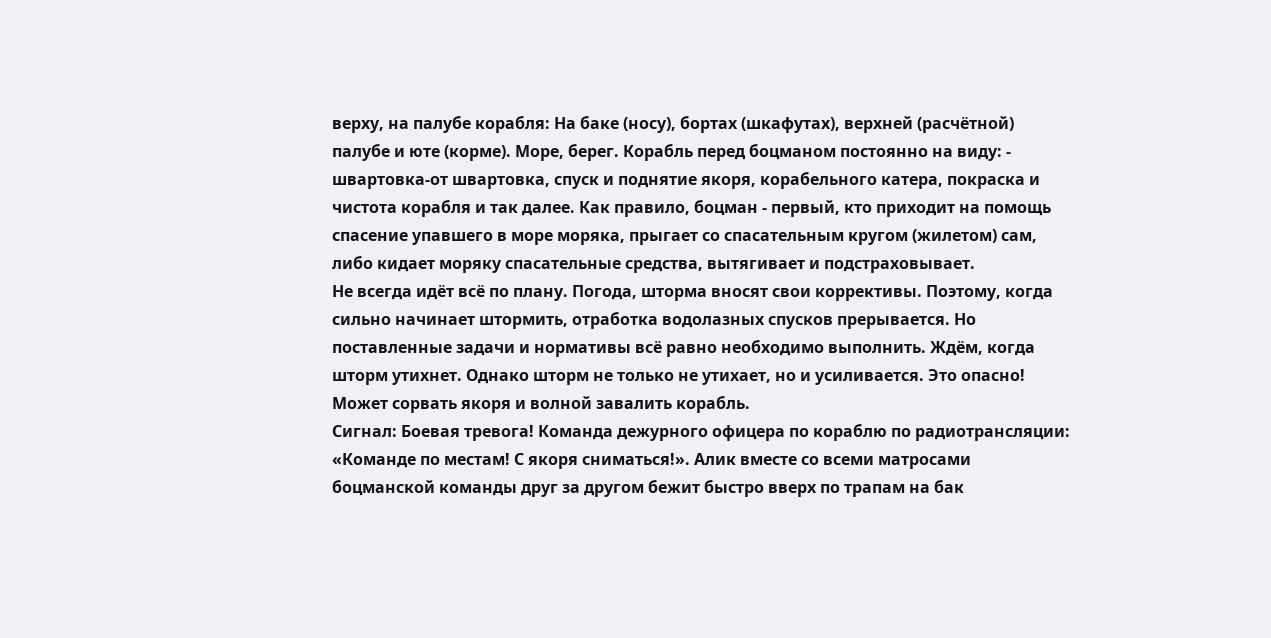верху, на палубе корабля: На баке (носу), бортах (шкафутах), верхней (расчётной) палубе и юте (корме). Море, берег. Корабль перед боцманом постоянно на виду: - швартовка-от швартовка, спуск и поднятие якоря, корабельного катера, покраска и чистота корабля и так далее. Как правило, боцман - первый, кто приходит на помощь спасение упавшего в море моряка, прыгает со спасательным кругом (жилетом) сам, либо кидает моряку спасательные средства, вытягивает и подстраховывает.
Не всегда идёт всё по плану. Погода, шторма вносят свои коррективы. Поэтому, когда сильно начинает штормить, отработка водолазных спусков прерывается. Но поставленные задачи и нормативы всё равно необходимо выполнить. Ждём, когда шторм утихнет. Однако шторм не только не утихает, но и усиливается. Это опасно! Может сорвать якоря и волной завалить корабль.
Сигнал: Боевая тревога! Команда дежурного офицера по кораблю по радиотрансляции: «Команде по местам! С якоря сниматься!». Алик вместе со всеми матросами боцманской команды друг за другом бежит быстро вверх по трапам на бак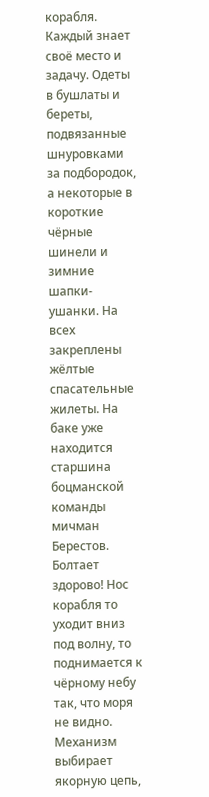корабля. Каждый знает своё место и задачу. Одеты в бушлаты и береты, подвязанные шнуровками за подбородок, а некоторые в короткие чёрные шинели и зимние шапки-ушанки. На всех закреплены жёлтые спасательные жилеты. На баке уже находится старшина боцманской команды мичман Берестов.
Болтает здорово! Нос корабля то уходит вниз под волну, то поднимается к чёрному небу так, что моря не видно. Механизм выбирает якорную цепь,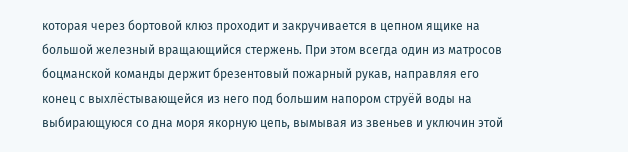которая через бортовой клюз проходит и закручивается в цепном ящике на большой железный вращающийся стержень. При этом всегда один из матросов боцманской команды держит брезентовый пожарный рукав, направляя его конец с выхлёстывающейся из него под большим напором струёй воды на выбирающуюся со дна моря якорную цепь, вымывая из звеньев и уключин этой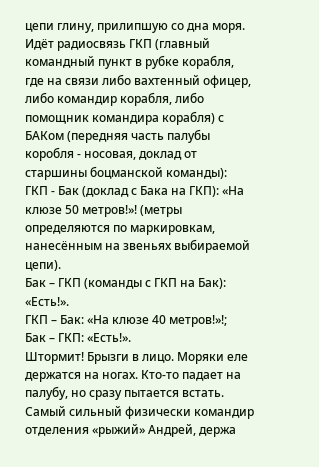цепи глину, прилипшую со дна моря.
Идёт радиосвязь ГКП (главный командный пункт в рубке корабля, где на связи либо вахтенный офицер, либо командир корабля, либо помощник командира корабля) с БАКом (передняя часть палубы коробля - носовая, доклад от старшины боцманской команды):
ГКП - Бак (доклад с Бака на ГКП): «На клюзе 50 метров!»! (метры определяются по маркировкам, нанесённым на звеньях выбираемой цепи).
Бак – ГКП (команды с ГКП на Бак): «Есть!».
ГКП – Бак: «На клюзе 40 метров!»!;
Бак – ГКП: «Есть!».
Штормит! Брызги в лицо. Моряки еле держатся на ногах. Кто-то падает на палубу, но сразу пытается встать. Самый сильный физически командир отделения «рыжий» Андрей, держа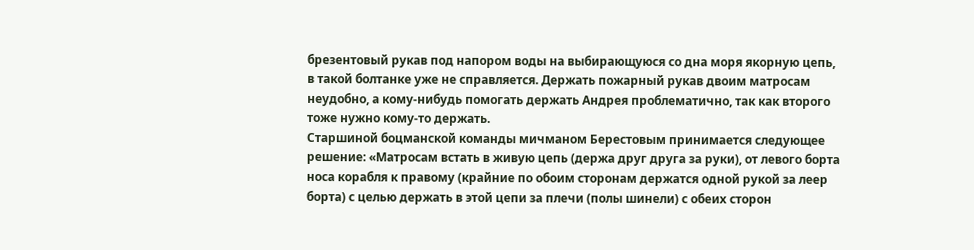брезентовый рукав под напором воды на выбирающуюся со дна моря якорную цепь, в такой болтанке уже не справляется. Держать пожарный рукав двоим матросам неудобно, а кому-нибудь помогать держать Андрея проблематично, так как второго тоже нужно кому-то держать.
Старшиной боцманской команды мичманом Берестовым принимается следующее решение: «Матросам встать в живую цепь (держа друг друга за руки), от левого борта носа корабля к правому (крайние по обоим сторонам держатся одной рукой за леер борта) с целью держать в этой цепи за плечи (полы шинели) с обеих сторон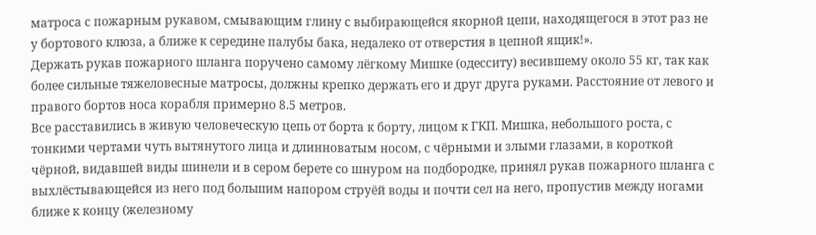матроса с пожарным рукавом, смывающим глину с выбирающейся якорной цепи, находящегося в этот раз не у бортового клюза, а ближе к середине палубы бака, недалеко от отверстия в цепной ящик!».
Держать рукав пожарного шланга поручено самому лёгкому Мишке (одесситу) весившему около 55 кг, так как более сильные тяжеловесные матросы, должны крепко держать его и друг друга руками. Расстояние от левого и правого бортов носа корабля примерно 8.5 метров.
Все расставились в живую человеческую цепь от борта к борту, лицом к ГКП. Мишка, небольшого роста, с тонкими чертами чуть вытянутого лица и длинноватым носом, с чёрными и злыми глазами, в короткой чёрной, видавшей виды шинели и в сером берете со шнуром на подбородке, принял рукав пожарного шланга с выхлёстывающейся из него под большим напором струёй воды и почти сел на него, пропустив между ногами ближе к концу (железному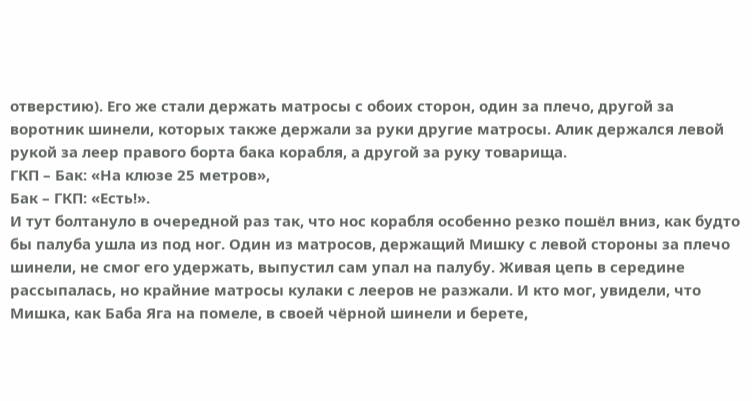отверстию). Его же стали держать матросы с обоих сторон, один за плечо, другой за воротник шинели, которых также держали за руки другие матросы. Алик держался левой рукой за леер правого борта бака корабля, а другой за руку товарища.
ГКП – Бак: «На клюзе 25 метров»,
Бак – ГКП: «Есть!».
И тут болтануло в очередной раз так, что нос корабля особенно резко пошёл вниз, как будто бы палуба ушла из под ног. Один из матросов, держащий Мишку с левой стороны за плечо шинели, не смог его удержать, выпустил сам упал на палубу. Живая цепь в середине рассыпалась, но крайние матросы кулаки с лееров не разжали. И кто мог, увидели, что Мишка, как Баба Яга на помеле, в своей чёрной шинели и берете,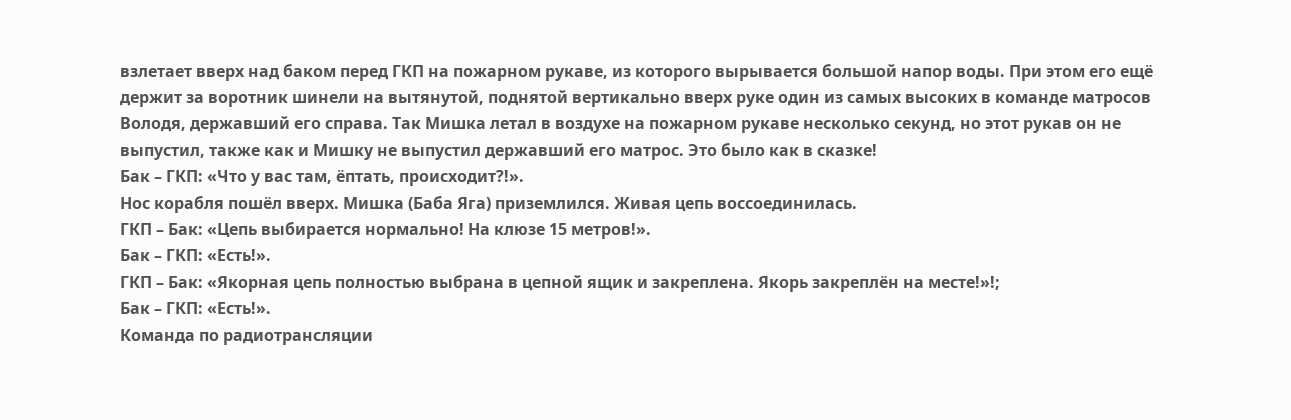взлетает вверх над баком перед ГКП на пожарном рукаве, из которого вырывается большой напор воды. При этом его ещё держит за воротник шинели на вытянутой, поднятой вертикально вверх руке один из самых высоких в команде матросов Володя, державший его справа. Так Мишка летал в воздухе на пожарном рукаве несколько секунд, но этот рукав он не выпустил, также как и Мишку не выпустил державший его матрос. Это было как в сказке!
Бак – ГКП: «Что у вас там, ёптать, происходит?!».
Нос корабля пошёл вверх. Мишка (Баба Яга) приземлился. Живая цепь воссоединилась.
ГКП – Бак: «Цепь выбирается нормально! На клюзе 15 метров!».
Бак – ГКП: «Есть!».
ГКП – Бак: «Якорная цепь полностью выбрана в цепной ящик и закреплена. Якорь закреплён на месте!»!;
Бак – ГКП: «Есть!».
Команда по радиотрансляции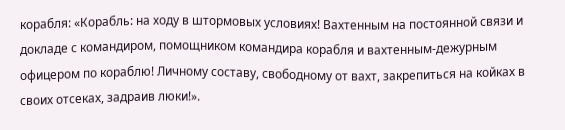корабля: «Корабль: на ходу в штормовых условиях! Вахтенным на постоянной связи и докладе с командиром, помощником командира корабля и вахтенным-дежурным офицером по кораблю! Личному составу, свободному от вахт, закрепиться на койках в своих отсеках, задраив люки!».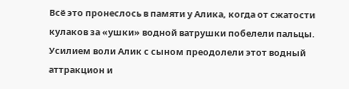Всё это пронеслось в памяти у Алика, когда от сжатости кулаков за «ушки» водной ватрушки побелели пальцы. Усилием воли Алик с сыном преодолели этот водный аттракцион и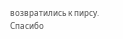возвратились к пирсу.
Спасибо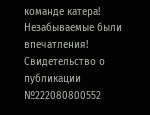команде катера! Незабываемые были впечатления!
Свидетельство о публикации №222080800552